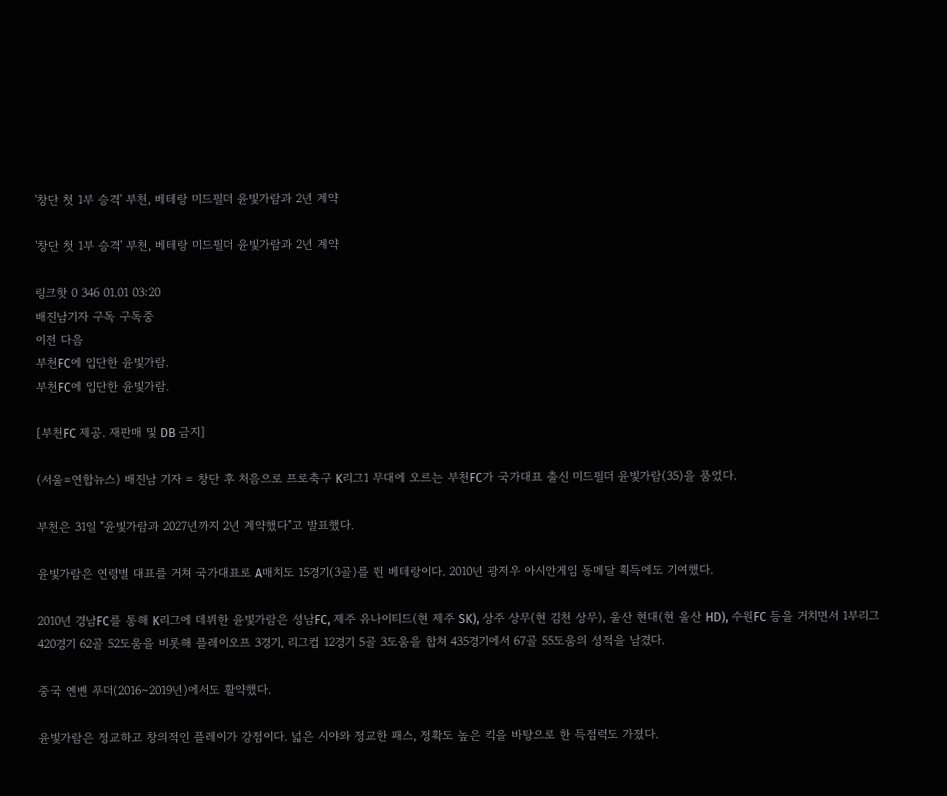'창단 첫 1부 승격' 부천, 베테랑 미드필더 윤빛가람과 2년 계약

'창단 첫 1부 승격' 부천, 베테랑 미드필더 윤빛가람과 2년 계약

링크핫 0 346 01.01 03:20
배진남기자 구독 구독중
이전 다음
부천FC에 입단한 윤빛가람.
부천FC에 입단한 윤빛가람.

[부천FC 제공. 재판매 및 DB 금지]

(서울=연합뉴스) 배진남 기자 = 창단 후 처음으로 프로축구 K리그1 무대에 오르는 부천FC가 국가대표 출신 미드필더 윤빛가람(35)을 품었다.

부천은 31일 "윤빛가람과 2027년까지 2년 계약했다"고 발표했다.

윤빛가람은 연령별 대표를 거쳐 국가대표로 A매치도 15경기(3골)를 뛴 베테랑이다. 2010년 광저우 아시안게임 동메달 획득에도 기여했다.

2010년 경남FC를 통해 K리그에 데뷔한 윤빛가람은 성남FC, 제주 유나이티드(현 제주 SK), 상주 상무(현 김천 상무), 울산 현대(현 울산 HD), 수원FC 등을 거치면서 1부리그 420경기 62골 52도움을 비롯해 플레이오프 3경기, 리그컵 12경기 5골 3도움을 합쳐 435경기에서 67골 55도움의 성적을 남겼다.

중국 옌볜 푸더(2016∼2019년)에서도 활약했다.

윤빛가람은 정교하고 창의적인 플레이가 강점이다. 넓은 시야와 정교한 패스, 정확도 높은 킥을 바탕으로 한 득점력도 가졌다.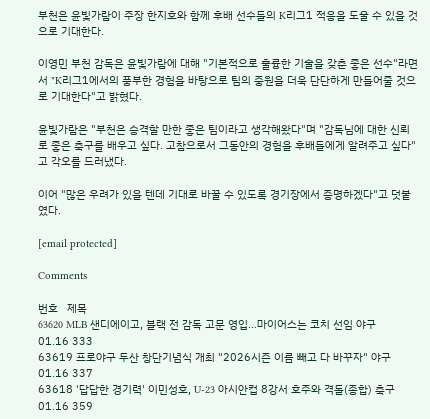부천은 윤빛가람이 주장 한지호와 함께 후배 선수들의 K리그1 적응을 도울 수 있을 것으로 기대한다.

이영민 부천 감독은 윤빛가람에 대해 "기본적으로 훌륭한 기술을 갖춘 좋은 선수"라면서 "K리그1에서의 풍부한 경험을 바탕으로 팀의 중원을 더욱 단단하게 만들어줄 것으로 기대한다"고 밝혔다.

윤빛가람은 "부천은 승격할 만한 좋은 팀이라고 생각해왔다"며 "감독님에 대한 신뢰로 좋은 축구를 배우고 싶다. 고참으로서 그동안의 경험을 후배들에게 알려주고 싶다"고 각오를 드러냈다.

이어 "많은 우려가 있을 텐데 기대로 바꿀 수 있도록 경기장에서 증명하겠다"고 덧붙였다.

[email protected]

Comments

번호   제목
63620 MLB 샌디에이고, 블랙 전 감독 고문 영입…마이어스는 코치 선임 야구 01.16 333
63619 프로야구 두산 창단기념식 개최 "2026시즌 이름 빼고 다 바꾸자" 야구 01.16 337
63618 '답답한 경기력' 이민성호, U-23 아시안컵 8강서 호주와 격돌(종합) 축구 01.16 359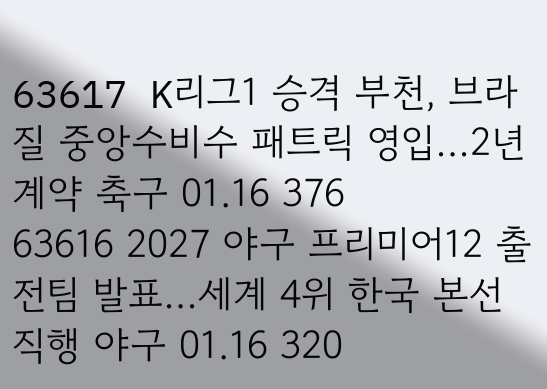63617 K리그1 승격 부천, 브라질 중앙수비수 패트릭 영입…2년 계약 축구 01.16 376
63616 2027 야구 프리미어12 출전팀 발표…세계 4위 한국 본선 직행 야구 01.16 320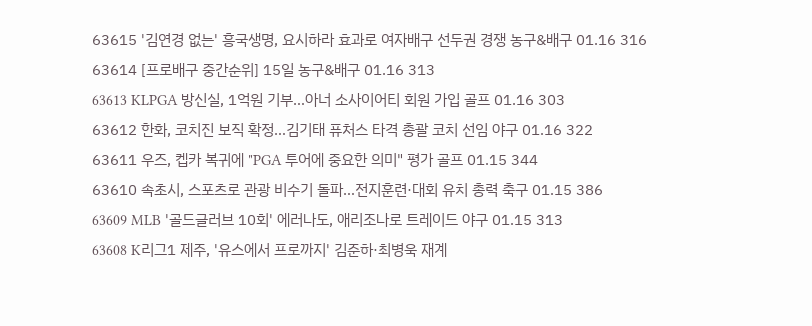63615 '김연경 없는' 흥국생명, 요시하라 효과로 여자배구 선두권 경쟁 농구&배구 01.16 316
63614 [프로배구 중간순위] 15일 농구&배구 01.16 313
63613 KLPGA 방신실, 1억원 기부…아너 소사이어티 회원 가입 골프 01.16 303
63612 한화, 코치진 보직 확정…김기태 퓨처스 타격 총괄 코치 선임 야구 01.16 322
63611 우즈, 켑카 복귀에 "PGA 투어에 중요한 의미" 평가 골프 01.15 344
63610 속초시, 스포츠로 관광 비수기 돌파…전지훈련·대회 유치 총력 축구 01.15 386
63609 MLB '골드글러브 10회' 에러나도, 애리조나로 트레이드 야구 01.15 313
63608 K리그1 제주, '유스에서 프로까지' 김준하·최병욱 재계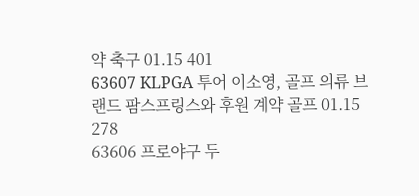약 축구 01.15 401
63607 KLPGA 투어 이소영, 골프 의류 브랜드 팜스프링스와 후원 계약 골프 01.15 278
63606 프로야구 두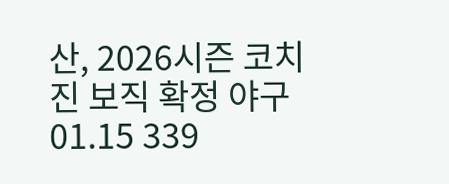산, 2026시즌 코치진 보직 확정 야구 01.15 339